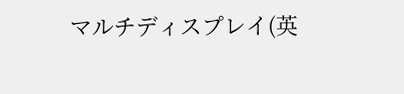マルチディスプレイ(英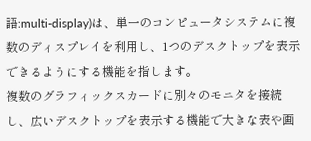語:multi-display)は、単一のコンピュータシステムに複数のディスプレイを利用し、1つのデスクトップを表示できるようにする機能を指します。
複数のグラフィックスカードに別々のモニタを接続し、広いデスクトップを表示する機能で大きな表や画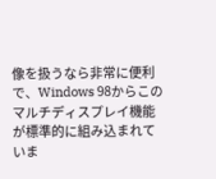像を扱うなら非常に便利で、Windows 98からこのマルチディスプレイ機能が標準的に組み込まれていま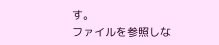す。
ファイルを参照しな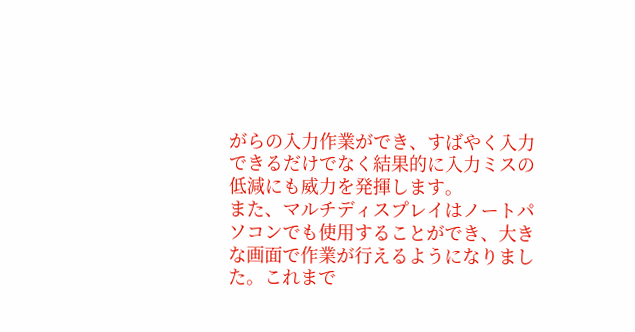がらの入力作業ができ、すばやく入力できるだけでなく結果的に入力ミスの低減にも威力を発揮します。
また、マルチディスプレイはノートパソコンでも使用することができ、大きな画面で作業が行えるようになりました。これまで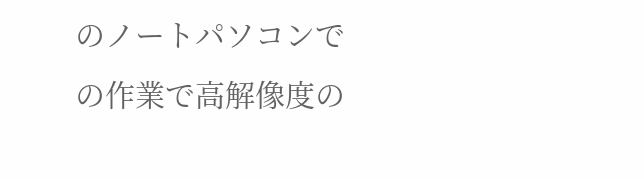のノートパソコンでの作業で高解像度の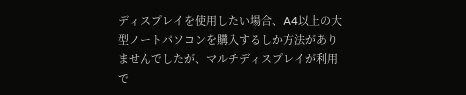ディスプレイを使用したい場合、A4以上の大型ノートパソコンを購入するしか方法がありませんでしたが、マルチディスプレイが利用で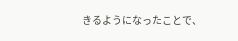きるようになったことで、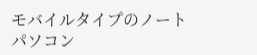モバイルタイプのノートパソコン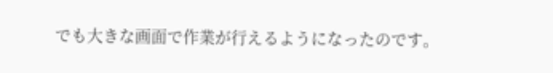でも大きな画面で作業が行えるようになったのです。